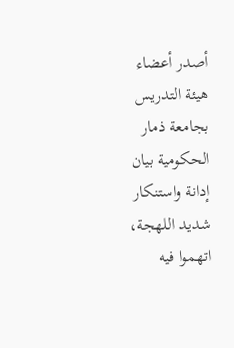أصدر أعضاء هيئة التدريس بجامعة ذمار الحكومية بيان إدانة واستنكار شديد اللهجة، اتهموا فيه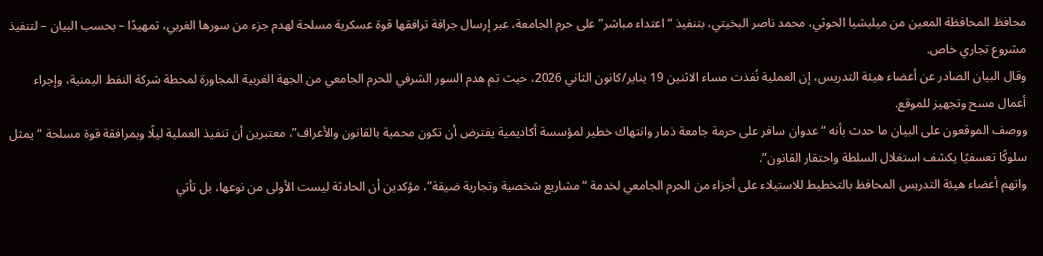محافظ المحافظة المعين من ميليشيا الحوثي، محمد ناصر البخيتي، بتنفيذ “اعتداء مباشر” على حرم الجامعة، عبر إرسال جرافة ترافقها قوة عسكرية مسلحة لهدم جزء من سورها الغربي، تمهيدًا – بحسب البيان – لتنفيذ مشروع تجاري خاص.
وقال البيان الصادر عن أعضاء هيئة التدريس، إن العملية نُفذت مساء الاثنين 19 يناير/كانون الثاني 2026، حيث تم هدم السور الشرفي للحرم الجامعي من الجهة الغربية المجاورة لمحطة شركة النفط اليمنية، وإجراء أعمال مسح وتجهيز للموقع.
ووصف الموقعون على البيان ما حدث بأنه “عدوان سافر على حرمة جامعة ذمار وانتهاك خطير لمؤسسة أكاديمية يفترض أن تكون محمية بالقانون والأعراف”، معتبرين أن تنفيذ العملية ليلًا وبمرافقة قوة مسلحة “يمثل سلوكًا تعسفيًا يكشف استغلال السلطة واحتقار القانون”.
واتهم أعضاء هيئة التدريس المحافظ بالتخطيط للاستيلاء على أجزاء من الحرم الجامعي لخدمة “مشاريع شخصية وتجارية ضيقة”، مؤكدين أن الحادثة ليست الأولى من نوعها، بل تأتي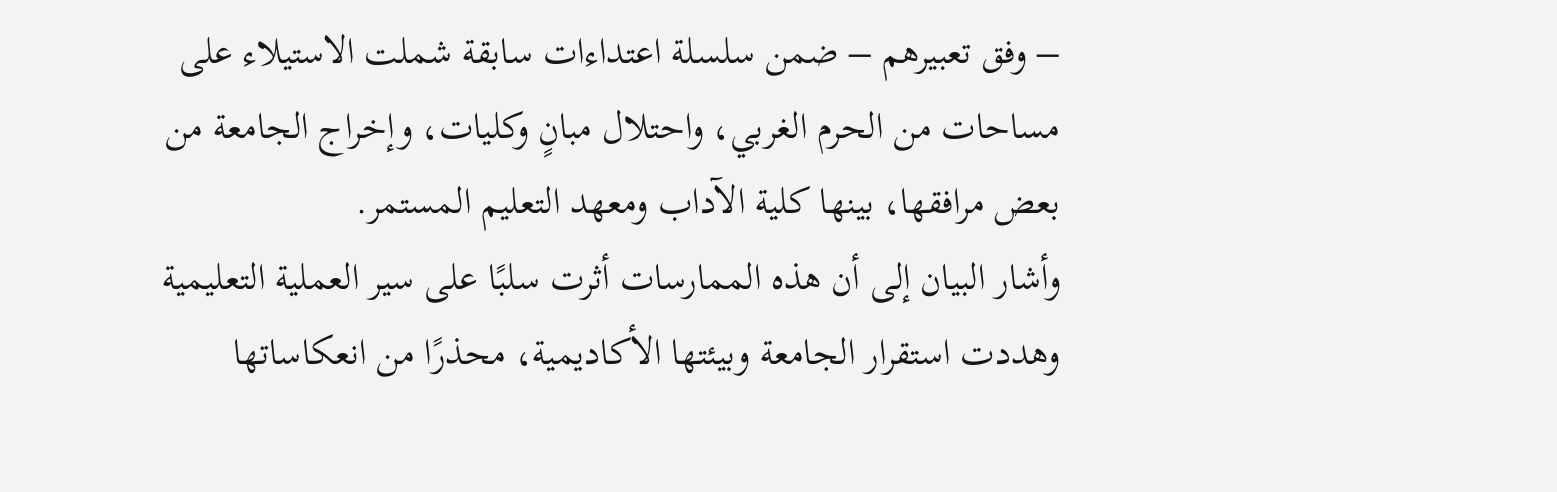– وفق تعبيرهم – ضمن سلسلة اعتداءات سابقة شملت الاستيلاء على مساحات من الحرم الغربي، واحتلال مبانٍ وكليات، وإخراج الجامعة من بعض مرافقها، بينها كلية الآداب ومعهد التعليم المستمر.
وأشار البيان إلى أن هذه الممارسات أثرت سلبًا على سير العملية التعليمية وهددت استقرار الجامعة وبيئتها الأكاديمية، محذرًا من انعكاساتها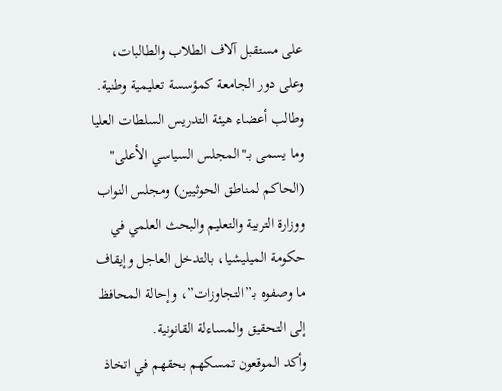على مستقبل آلاف الطلاب والطالبات، وعلى دور الجامعة كمؤسسة تعليمية وطنية.
وطالب أعضاء هيئة التدريس السلطات العليا وما يسمى بـ"المجلس السياسي الأعلى" (الحاكم لمناطق الحوثيين) ومجلس النواب ووزارة التربية والتعليم والبحث العلمي في حكومة الميليشيا، بالتدخل العاجل وإيقاف ما وصفوه بـ”التجاوزات”، وإحالة المحافظ إلى التحقيق والمساءلة القانونية.
وأكد الموقعون تمسكهم بحقهم في اتخاذ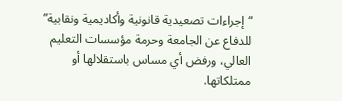“إجراءات تصعيدية قانونية وأكاديمية ونقابية” للدفاع عن الجامعة وحرمة مؤسسات التعليم العالي، ورفض أي مساس باستقلالها أو ممتلكاتها.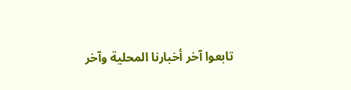تابعوا آخر أخبارنا المحلية وآخر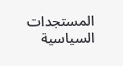المستجدات السياسية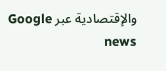والإقتصادية عبر Google news